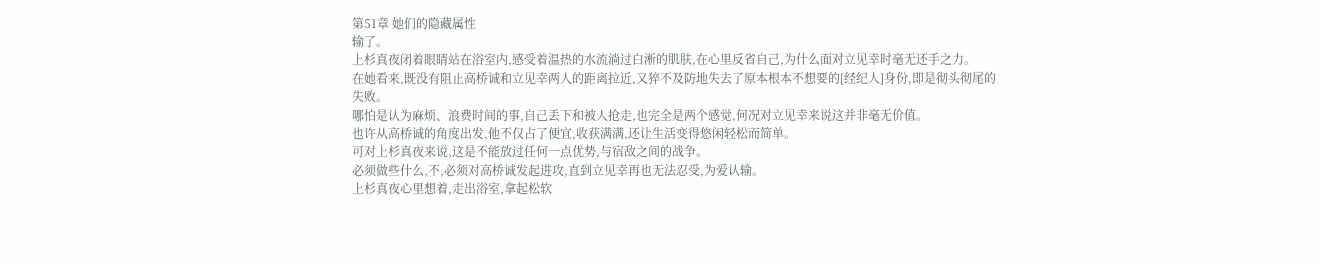第51章 她们的隐藏属性
输了。
上杉真夜闭着眼睛站在浴室内,感受着温热的水流淌过白淅的肌肤,在心里反省自己,为什么面对立见幸时毫无还手之力。
在她看来,既没有阻止高桥诚和立见幸两人的距离拉近,又猝不及防地失去了原本根本不想要的[经纪人]身份,即是彻头彻尾的失败。
哪怕是认为麻烦、浪费时间的事,自己丢下和被人抢走,也完全是两个感觉,何况对立见幸来说这并非毫无价值。
也许从高桥诚的角度出发,他不仅占了便宜,收获满满,还让生活变得悠闲轻松而简单。
可对上杉真夜来说,这是不能放过任何一点优势,与宿敌之间的战争。
必须做些什么,不,必须对高桥诚发起进攻,直到立见幸再也无法忍受,为爱认输。
上杉真夜心里想着,走出浴室,拿起松软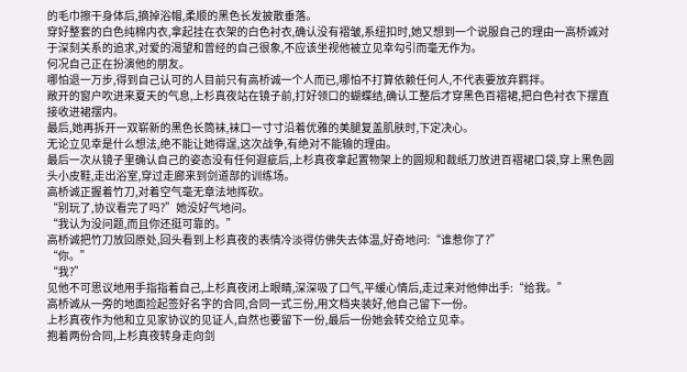的毛巾擦干身体后,摘掉浴帽,柔顺的黑色长发披散垂落。
穿好整套的白色纯棉内衣,拿起挂在衣架的白色衬衣,确认没有褶皱,系纽扣时,她又想到一个说服自己的理由一高桥诚对于深刻关系的追求,对爱的渴望和曾经的自己很象,不应该坐视他被立见幸勾引而毫无作为。
何况自己正在扮演他的朋友。
哪怕退一万步,得到自己认可的人目前只有高桥诚一个人而已,哪怕不打算依赖任何人,不代表要放弃羁拌。
敞开的窗户吹进来夏天的气息,上杉真夜站在镜子前,打好领口的蝴蝶结,确认工整后才穿黑色百褶裙,把白色衬衣下摆直接收进裙摆内。
最后,她再拆开一双崭新的黑色长筒袜,袜口一寸寸沿着优雅的美腿复盖肌肤时,下定决心。
无论立见幸是什么想法,绝不能让她得逞,这次战争,有绝对不能输的理由。
最后一次从镜子里确认自己的姿态没有任何遐疵后,上杉真夜拿起置物架上的圆规和裁纸刀放进百褶裙口袋,穿上黑色圆头小皮鞋,走出浴室,穿过走廊来到剑道部的训练场。
高桥诚正握着竹刀,对着空气毫无章法地挥砍。
“别玩了,协议看完了吗?”她没好气地问。
“我认为没问题,而且你还挺可靠的。”
高桥诚把竹刀放回原处,回头看到上杉真夜的表情冷淡得仿佛失去体温,好奇地问:“谁惹你了?”
“你。”
“我?”
见他不可思议地用手指指着自己,上杉真夜闭上眼睛,深深吸了口气,平缓心情后,走过来对他伸出手:“给我。”
高桥诚从一旁的地面捡起签好名字的合同,合同一式三份,用文档夹装好,他自己留下一份。
上杉真夜作为他和立见家协议的见证人,自然也要留下一份,最后一份她会转交给立见幸。
抱着两份合同,上杉真夜转身走向剑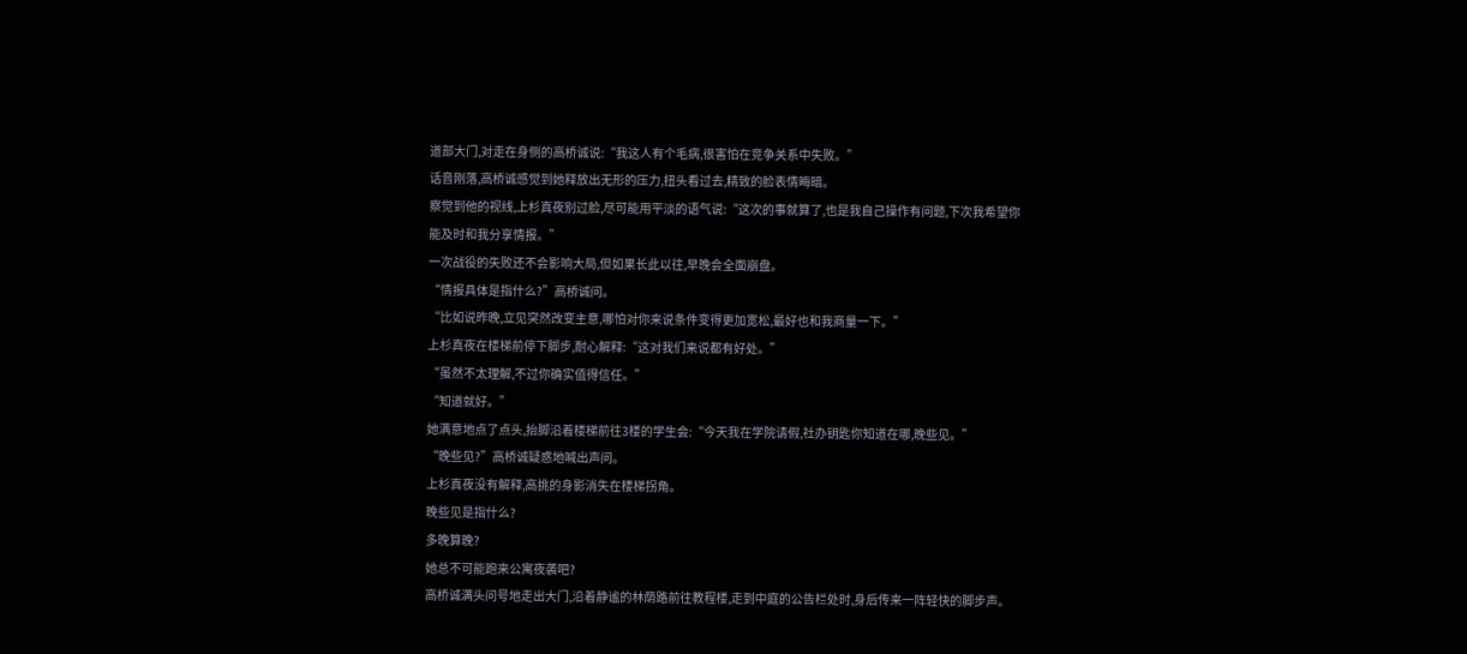道部大门,对走在身侧的高桥诚说:“我这人有个毛病,很害怕在竞争关系中失败。”
话音刚落,高桥诚感觉到她释放出无形的压力,扭头看过去,精致的脸表情晦暗。
察觉到他的视线,上杉真夜别过脸,尽可能用平淡的语气说:“这次的事就算了,也是我自己操作有问题,下次我希望你能及时和我分享情报。”
一次战役的失败还不会影响大局,但如果长此以往,早晚会全面崩盘。
“情报具体是指什么?”高桥诚问。
“比如说昨晚,立见突然改变主意,哪怕对你来说条件变得更加宽松,最好也和我商量一下。”
上杉真夜在楼梯前停下脚步,耐心解释:“这对我们来说都有好处。”
“虽然不太理解,不过你确实值得信任。”
“知道就好。”
她满意地点了点头,抬脚沿着楼梯前往3楼的学生会:“今天我在学院请假,社办钥匙你知道在哪,晚些见。”
“晚些见?”高桥诚疑惑地喊出声问。
上杉真夜没有解释,高挑的身影消失在楼梯拐角。
晚些见是指什么?
多晚算晚?
她总不可能跑来公寓夜袭吧?
高桥诚满头问号地走出大门,沿着静谧的林荫路前往教程楼,走到中庭的公告栏处时,身后传来一阵轻快的脚步声。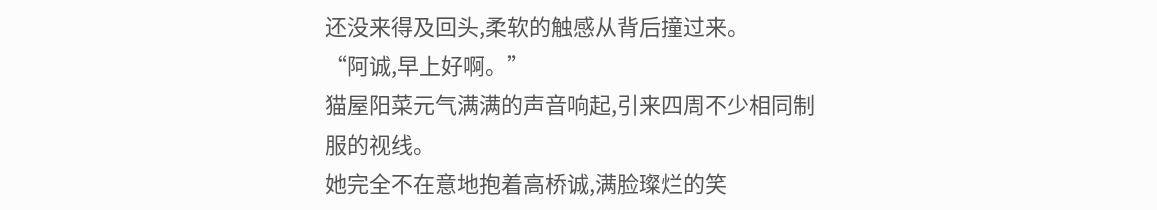还没来得及回头,柔软的触感从背后撞过来。
“阿诚,早上好啊。”
猫屋阳菜元气满满的声音响起,引来四周不少相同制服的视线。
她完全不在意地抱着高桥诚,满脸璨烂的笑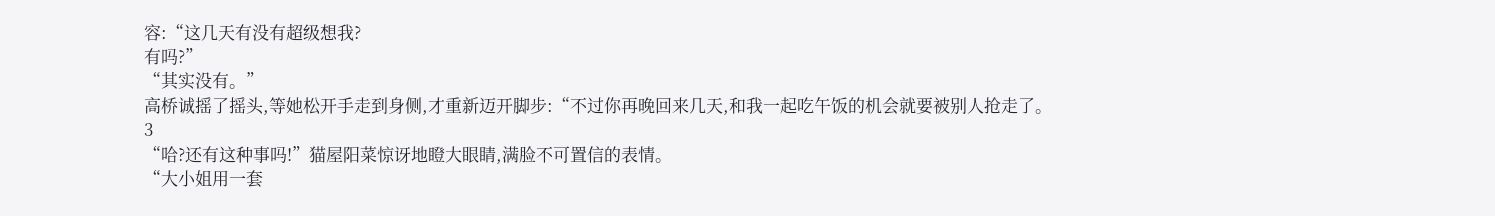容:“这几天有没有超级想我?
有吗?”
“其实没有。”
高桥诚摇了摇头,等她松开手走到身侧,才重新迈开脚步:“不过你再晚回来几天,和我一起吃午饭的机会就要被别人抢走了。
3
“哈?还有这种事吗!”猫屋阳菜惊讶地瞪大眼睛,满脸不可置信的表情。
“大小姐用一套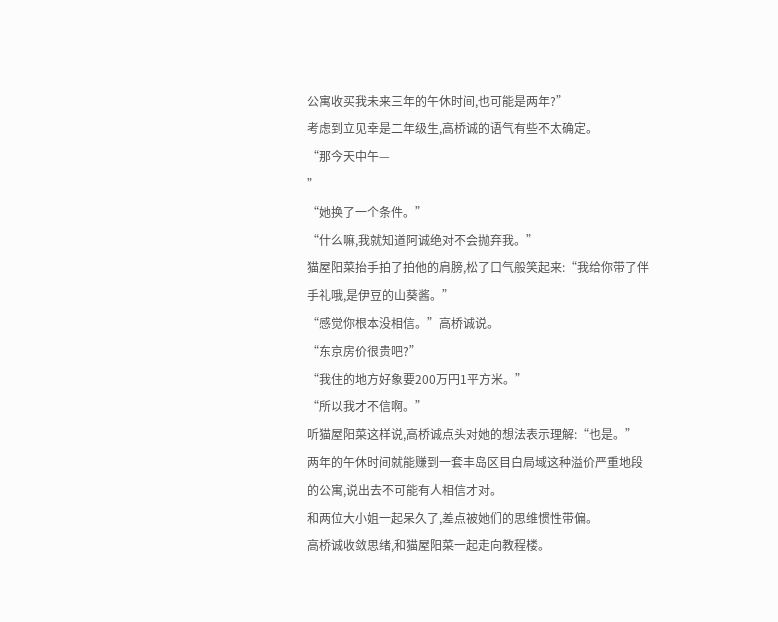公寓收买我未来三年的午休时间,也可能是两年?”
考虑到立见幸是二年级生,高桥诚的语气有些不太确定。
“那今天中午—
”
“她换了一个条件。”
“什么嘛,我就知道阿诚绝对不会抛弃我。”
猫屋阳菜抬手拍了拍他的肩膀,松了口气般笑起来:“我给你带了伴手礼哦,是伊豆的山葵酱。”
“感觉你根本没相信。”高桥诚说。
“东京房价很贵吧?”
“我住的地方好象要200万円1平方米。”
“所以我才不信啊。”
听猫屋阳菜这样说,高桥诚点头对她的想法表示理解:“也是。”
两年的午休时间就能赚到一套丰岛区目白局域这种溢价严重地段的公寓,说出去不可能有人相信才对。
和两位大小姐一起呆久了,差点被她们的思维惯性带偏。
高桥诚收敛思绪,和猫屋阳菜一起走向教程楼。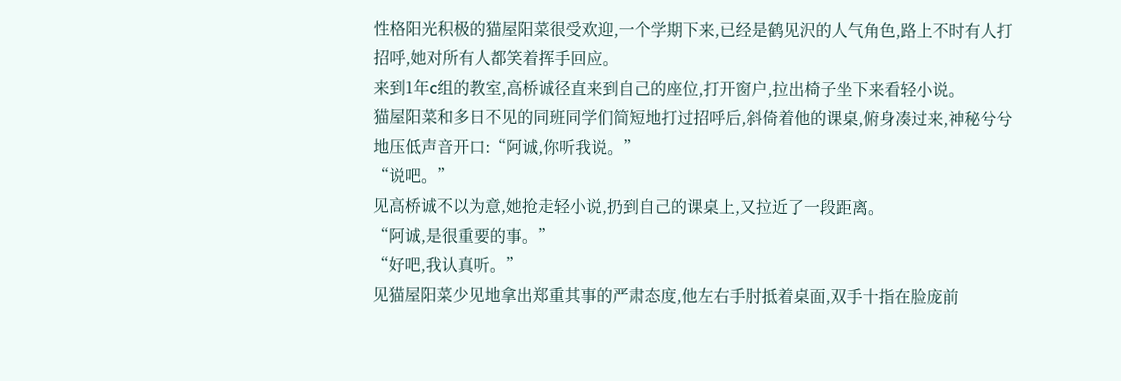性格阳光积极的猫屋阳菜很受欢迎,一个学期下来,已经是鹤见沢的人气角色,路上不时有人打招呼,她对所有人都笑着挥手回应。
来到1年c组的教室,高桥诚径直来到自己的座位,打开窗户,拉出椅子坐下来看轻小说。
猫屋阳菜和多日不见的同班同学们简短地打过招呼后,斜倚着他的课桌,俯身凑过来,神秘兮兮地压低声音开口:“阿诚,你听我说。”
“说吧。”
见高桥诚不以为意,她抢走轻小说,扔到自己的课桌上,又拉近了一段距离。
“阿诚,是很重要的事。”
“好吧,我认真听。”
见猫屋阳菜少见地拿出郑重其事的严肃态度,他左右手肘抵着桌面,双手十指在脸庞前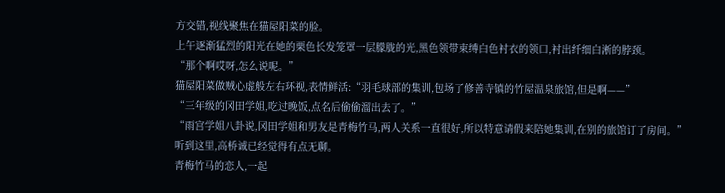方交错,视线聚焦在猫屋阳菜的脸。
上午逐渐猛烈的阳光在她的栗色长发笼罩一层朦胧的光,黑色领带束缚白色衬衣的领口,衬出纤细白淅的脖颈。
“那个啊哎呀,怎么说呢。”
猫屋阳菜做贼心虚般左右环视,表情鲜活:“羽毛球部的集训,包场了修善寺镇的竹屋温泉旅馆,但是啊——”
“三年级的冈田学姐,吃过晚饭,点名后偷偷溜出去了。”
“雨宫学姐八卦说,冈田学姐和男友是青梅竹马,两人关系一直很好,所以特意请假来陪她集训,在别的旅馆订了房间。”
听到这里,高桥诚已经觉得有点无聊。
青梅竹马的恋人,一起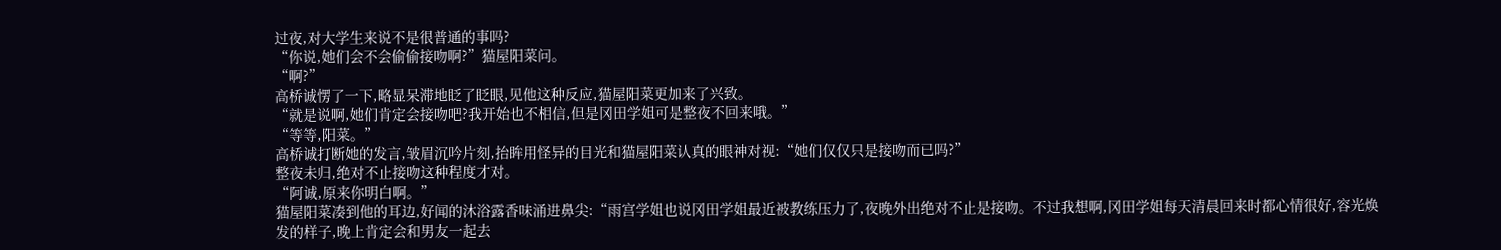过夜,对大学生来说不是很普通的事吗?
“你说,她们会不会偷偷接吻啊?”猫屋阳菜问。
“啊?”
高桥诚愣了一下,略显呆滞地眨了眨眼,见他这种反应,猫屋阳菜更加来了兴致。
“就是说啊,她们肯定会接吻吧?我开始也不相信,但是冈田学姐可是整夜不回来哦。”
“等等,阳菜。”
高桥诚打断她的发言,皱眉沉吟片刻,抬眸用怪异的目光和猫屋阳菜认真的眼神对视:“她们仅仅只是接吻而已吗?”
整夜未归,绝对不止接吻这种程度才对。
“阿诚,原来你明白啊。”
猫屋阳菜凑到他的耳边,好闻的沐浴露香味涌进鼻尖:“雨宫学姐也说冈田学姐最近被教练压力了,夜晚外出绝对不止是接吻。不过我想啊,冈田学姐每天清晨回来时都心情很好,容光焕发的样子,晚上肯定会和男友一起去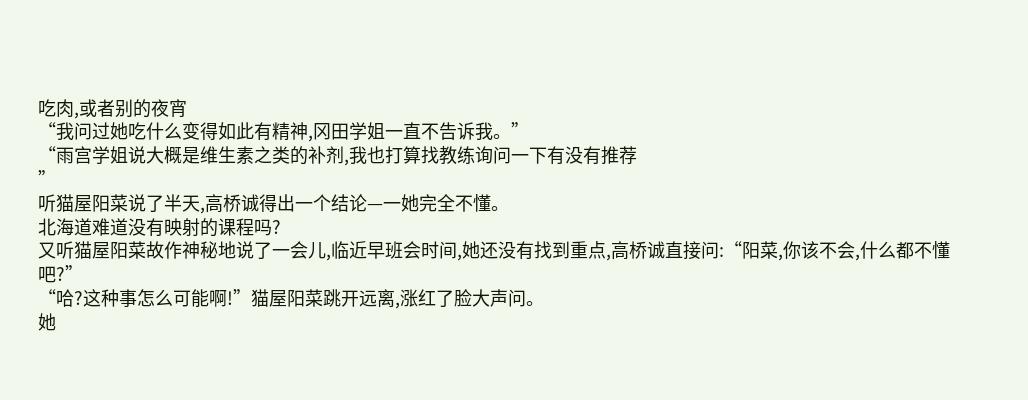吃肉,或者别的夜宵
“我问过她吃什么变得如此有精神,冈田学姐一直不告诉我。”
“雨宫学姐说大概是维生素之类的补剂,我也打算找教练询问一下有没有推荐
”
听猫屋阳菜说了半天,高桥诚得出一个结论—一她完全不懂。
北海道难道没有映射的课程吗?
又听猫屋阳菜故作神秘地说了一会儿,临近早班会时间,她还没有找到重点,高桥诚直接问:“阳菜,你该不会,什么都不懂吧?”
“哈?这种事怎么可能啊!”猫屋阳菜跳开远离,涨红了脸大声问。
她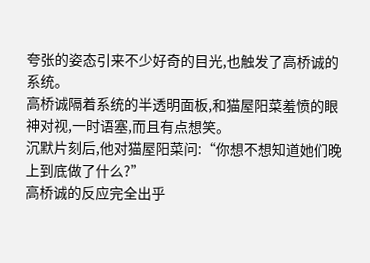夸张的姿态引来不少好奇的目光,也触发了高桥诚的系统。
高桥诚隔着系统的半透明面板,和猫屋阳菜羞愤的眼神对视,一时语塞,而且有点想笑。
沉默片刻后,他对猫屋阳菜问:“你想不想知道她们晚上到底做了什么?”
高桥诚的反应完全出乎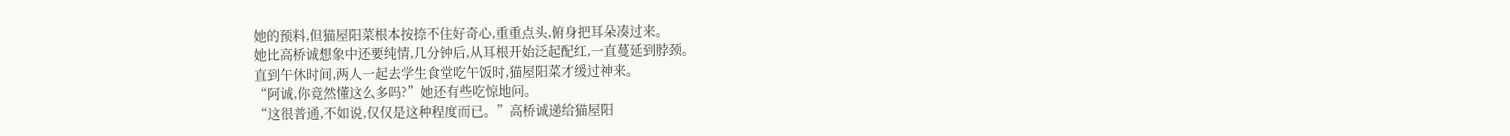她的预料,但猫屋阳菜根本按捺不住好奇心,重重点头,俯身把耳朵凑过来。
她比高桥诚想象中还要纯情,几分钟后,从耳根开始泛起配红,一直蔓延到脖颈。
直到午休时间,两人一起去学生食堂吃午饭时,猫屋阳菜才缓过神来。
“阿诚,你竟然懂这么多吗?”她还有些吃惊地问。
“这很普通,不如说,仅仅是这种程度而已。”高桥诚递给猫屋阳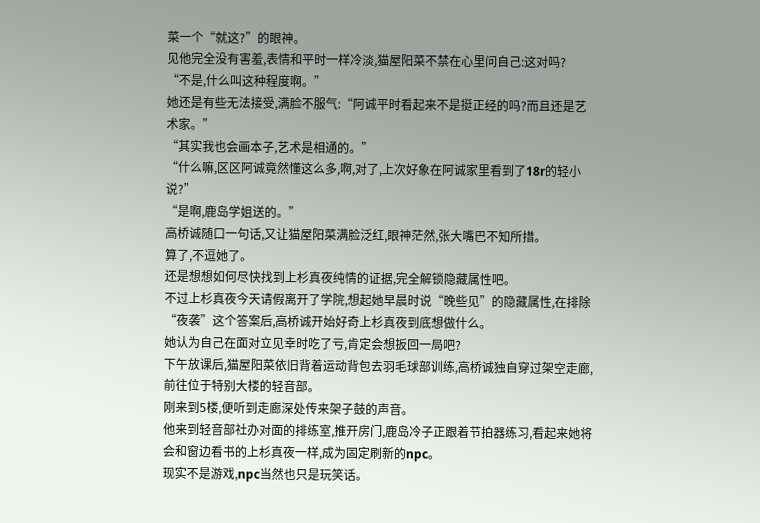菜一个“就这?”的眼神。
见他完全没有害羞,表情和平时一样冷淡,猫屋阳菜不禁在心里问自己:这对吗?
“不是,什么叫这种程度啊。”
她还是有些无法接受,满脸不服气:“阿诚平时看起来不是挺正经的吗?而且还是艺术家。”
“其实我也会画本子,艺术是相通的。”
“什么嘛,区区阿诚竟然懂这么多,啊,对了,上次好象在阿诚家里看到了18r的轻小说?”
“是啊,鹿岛学姐送的。”
高桥诚随口一句话,又让猫屋阳菜满脸泛红,眼神茫然,张大嘴巴不知所措。
算了,不逗她了。
还是想想如何尽快找到上杉真夜纯情的证据,完全解锁隐藏属性吧。
不过上杉真夜今天请假离开了学院,想起她早晨时说“晚些见”的隐藏属性,在排除“夜袭”这个答案后,高桥诚开始好奇上杉真夜到底想做什么。
她认为自己在面对立见幸时吃了亏,肯定会想扳回一局吧?
下午放课后,猫屋阳菜依旧背着运动背包去羽毛球部训练,高桥诚独自穿过架空走廊,前往位于特别大楼的轻音部。
刚来到5楼,便听到走廊深处传来架子鼓的声音。
他来到轻音部社办对面的排练室,推开房门,鹿岛冷子正跟着节拍器练习,看起来她将会和窗边看书的上杉真夜一样,成为固定刷新的npc。
现实不是游戏,npc当然也只是玩笑话。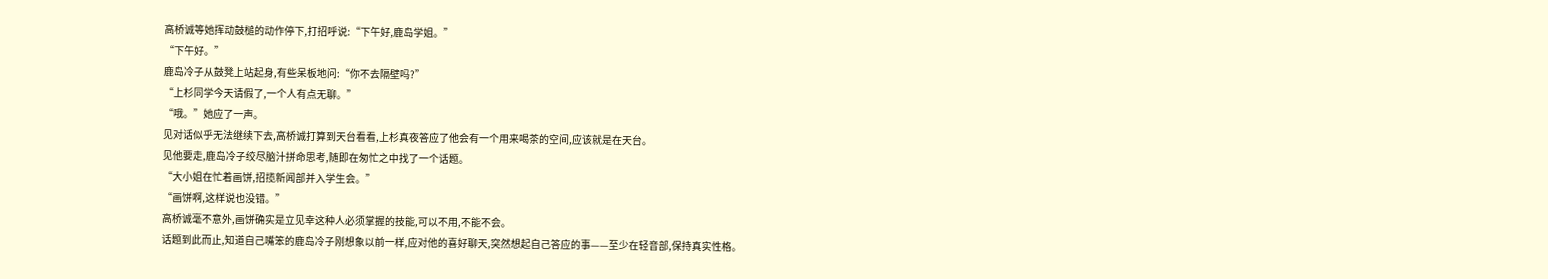高桥诚等她挥动鼓槌的动作停下,打招呼说:“下午好,鹿岛学姐。”
“下午好。”
鹿岛冷子从鼓凳上站起身,有些呆板地问:“你不去隔壁吗?”
“上杉同学今天请假了,一个人有点无聊。”
“哦。”她应了一声。
见对话似乎无法继续下去,高桥诚打算到天台看看,上杉真夜答应了他会有一个用来喝茶的空间,应该就是在天台。
见他要走,鹿岛冷子绞尽脑汁拼命思考,随即在匆忙之中找了一个话题。
“大小姐在忙着画饼,招揽新闻部并入学生会。”
“画饼啊,这样说也没错。”
高桥诚毫不意外,画饼确实是立见幸这种人必须掌握的技能,可以不用,不能不会。
话题到此而止,知道自己嘴笨的鹿岛冷子刚想象以前一样,应对他的喜好聊天,突然想起自己答应的事——至少在轻音部,保持真实性格。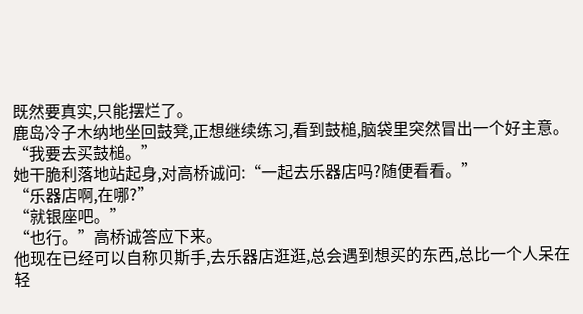既然要真实,只能摆烂了。
鹿岛冷子木纳地坐回鼓凳,正想继续练习,看到鼓槌,脑袋里突然冒出一个好主意。
“我要去买鼓槌。”
她干脆利落地站起身,对高桥诚问:“一起去乐器店吗?随便看看。”
“乐器店啊,在哪?”
“就银座吧。”
“也行。”高桥诚答应下来。
他现在已经可以自称贝斯手,去乐器店逛逛,总会遇到想买的东西,总比一个人呆在轻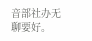音部社办无聊要好。